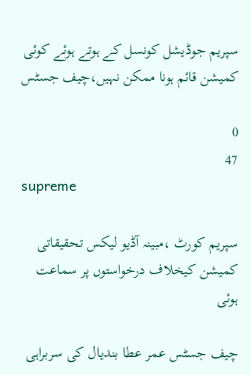سپریم جوڈیشل کونسل کے ہوتے ہوئے کوئی کمیشن قائم ہونا ممکن نہیں،چیف جسٹس

0
47
supreme

سپریم کورٹ ،مبینہ آڈیو لیکس تحقیقاتی کمیشن کیخلاف درخواستوں پر سماعت ہوئی

چیف جسٹس عمر عطا بندیال کی سربراہی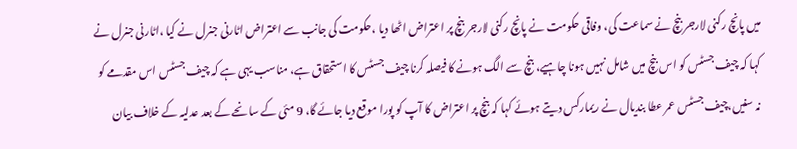میں پانچ رکنی لارجر بنچ نے سماعت کی، وفاقی حکومت نے پانچ رکنی لارجر بنچ پر اعتراض اٹھا دیا ،حکومت کی جانب سے اعتراض اٹارنی جنرل نے کیا ،اٹارنی جنرل نے کہا کہ چیف جسٹس کو اس بنچ میں شامل نہیں ہونا چاہیے، بنچ سے الگ ہونے کا فیصلہ کرنا چیف جسٹس کا استحقاق ہے، مناسب یہی ہے کہ چیف جسٹس اس مقدمے کو نہ سنیں،چیف جسٹس عمر عطا بندیال نے ریمارکس دیتے ہوئے کہا کہ بنچ پر اعتراض کا آپ کو پورا موقع دیا جائے گا، 9 مئی کے سانحے کے بعد عدلیہ کے خلاف بیان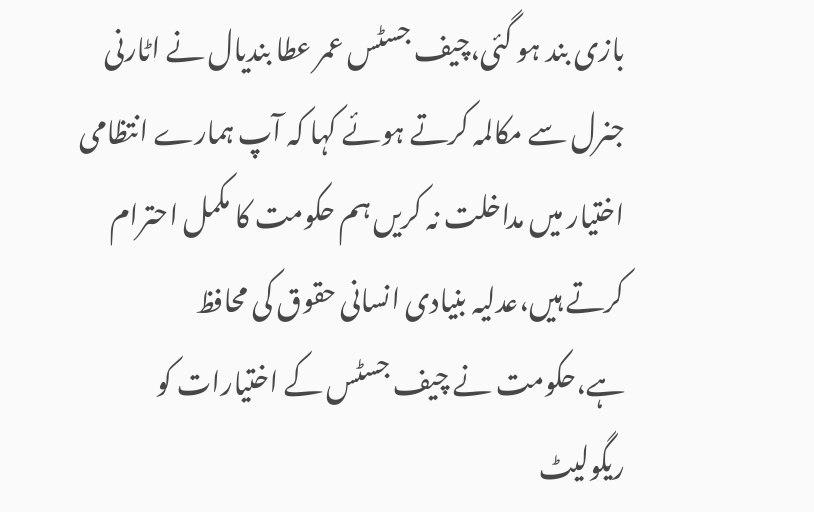بازی بند ہو گئی،چیف جسٹس عمر عطا بندیال نے اٹارنی جنرل سے مکالمہ کرتے ہوئے کہا کہ آپ ہمارے انتظامی اختیار میں مداخلت نہ کریں ہم حکومت کا مکمل احترام کرتے ہیں،عدلیہ بنیادی انسانی حقوق کی محافظ ہے،حکومت نے چیف جسٹس کے اختیارات کو ریگولیٹ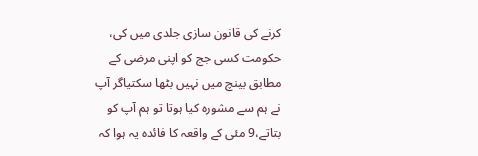کرنے کی قانون سازی جلدی میں کی،
حکومت کسی جج کو اپنی مرضی کے مطابق بینچ میں نہیں بٹھا سکتیاگر آپ نے ہم سے مشورہ کیا ہوتا تو ہم آپ کو بتاتے،9 مئی کے واقعہ کا فائدہ یہ ہوا کہ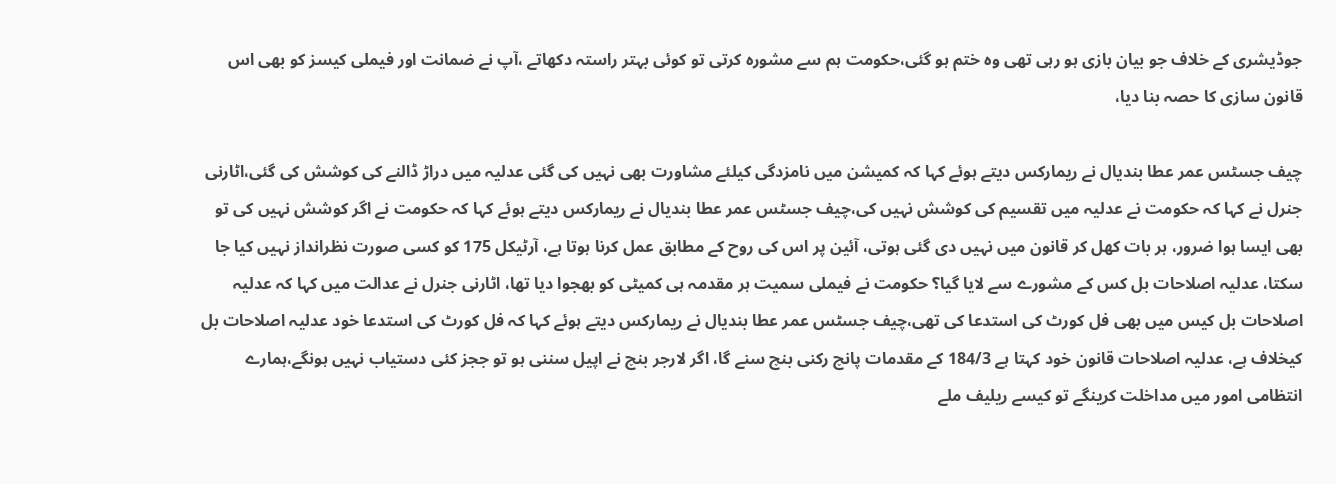جوڈیشری کے خلاف جو بیان بازی ہو رہی تھی وہ ختم ہو گئی،حکومت ہم سے مشورہ کرتی تو کوئی بہتر راستہ دکھاتے ،آپ نے ضمانت اور فیملی کیسز کو بھی اس قانون سازی کا حصہ بنا دیا،

چیف جسٹس عمر عطا بندیال نے ریمارکس دیتے ہوئے کہا کہ کمیشن میں نامزدگی کیلئے مشاورت بھی نہیں کی گئی عدلیہ میں دراڑ ڈالنے کی کوشش کی گئی،اٹارنی جنرل نے کہا کہ حکومت نے عدلیہ میں تقسیم کی کوشش نہیں کی،چیف جسٹس عمر عطا بندیال نے ریمارکس دیتے ہوئے کہا کہ حکومت نے اگر کوشش نہیں کی تو بھی ایسا ہوا ضرور، ہر بات کھل کر قانون میں نہیں دی گئی ہوتی، آئین پر اس کی روح کے مطابق عمل کرنا ہوتا ہے، آرٹیکل 175 کو کسی صورت نظرانداز نہیں کیا جا سکتا، عدلیہ اصلاحات بل کس کے مشورے سے لایا گیا؟ حکومت نے فیملی سمیت ہر مقدمہ ہی کمیٹی کو بھجوا دیا تھا، اٹارنی جنرل نے عدالت میں کہا کہ عدلیہ اصلاحات بل کیس میں بھی فل کورٹ کی استدعا کی تھی،چیف جسٹس عمر عطا بندیال نے ریمارکس دیتے ہوئے کہا کہ فل کورٹ کی استدعا خود عدلیہ اصلاحات بل کیخلاف ہے، عدلیہ اصلاحات قانون خود کہتا ہے 184/3 کے مقدمات پانچ رکنی بنچ سنے گا، اگر لارجر بنچ نے اپیل سننی ہو تو ججز کئی دستیاب نہیں ہونگے،ہمارے انتظامی امور میں مداخلت کرینگے تو کیسے ریلیف ملے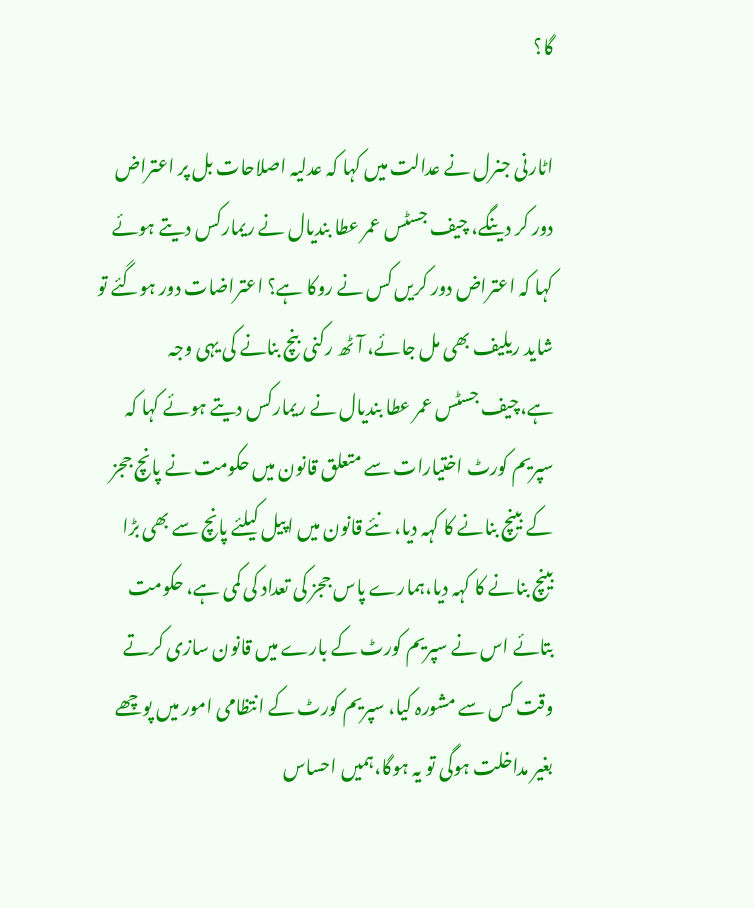گا؟

اٹارنی جنرل نے عدالت میں کہا کہ عدلیہ اصلاحات بل پر اعتراض دور کر دینگے، چیف جسٹس عمر عطا بندیال نے ریمارکس دیتے ہوئے کہا کہ اعتراض دور کریں کس نے روکا ہے؟ اعتراضات دور ہوگئے تو شاید ریلیف بھی مل جائے، آٹھ رکنی بنچ بنانے کی یہی وجہ ہے،چیف جسٹس عمر عطا بندیال نے ریمارکس دیتے ہوئے کہا کہ سپریم کورٹ اختیارات سے متعلق قانون میں حکومت نے پانچ ججز کے بینچ بنانے کا کہہ دیا، نئے قانون میں اپیل کیلئے پانچ سے بھی بڑا بینچ بنانے کا کہہ دیا،ہمارے پاس ججز کی تعداد کی کمی ہے، حکومت بتائے اس نے سپریم کورٹ کے بارے میں قانون سازی کرتے وقت کس سے مشورہ کیا، سپریم کورٹ کے انتظامی امور میں پوچھے بغیر مداخلت ہوگی تو یہ ہوگا،ہمیں احساس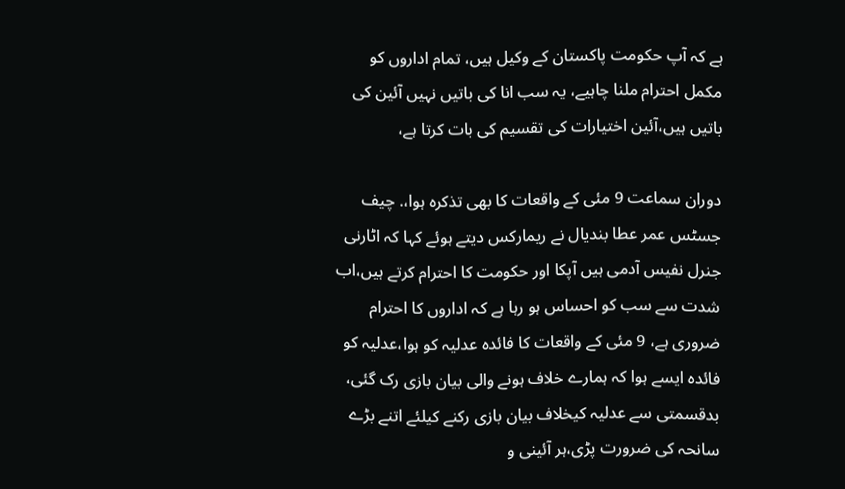ہے کہ آپ حکومت پاکستان کے وکیل ہیں، تمام اداروں کو مکمل احترام ملنا چاہیے، یہ سب انا کی باتیں نہیں آئین کی باتیں ہیں،آئین اختیارات کی تقسیم کی بات کرتا ہے،

دوران سماعت 9 مئی کے واقعات کا بھی تذکرہ ہوا،. چیف جسٹس عمر عطا بندیال نے ریمارکس دیتے ہوئے کہا کہ اٹارنی جنرل نفیس آدمی ہیں آپکا اور حکومت کا احترام کرتے ہیں،اب شدت سے سب کو احساس ہو رہا ہے کہ اداروں کا احترام ضروری ہے، 9 مئی کے واقعات کا فائدہ عدلیہ کو ہوا،عدلیہ کو فائدہ ایسے ہوا کہ ہمارے خلاف ہونے والی بیان بازی رک گئی، بدقسمتی سے عدلیہ کیخلاف بیان بازی رکنے کیلئے اتنے بڑے سانحہ کی ضرورت پڑی،ہر آئینی و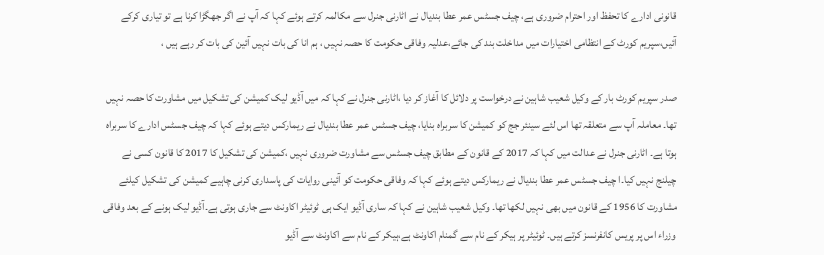قانونی ادارے کا تحفظ اور احترام ضروری ہے، چیف جسٹس عمر عطا بندیال نے اٹارنی جنرل سے مکالمہ کرتے ہوئے کہا کہ آپ نے اگر جھگڑا کرنا ہے تو تیاری کرکے آئیں،سپریم کورٹ کے انتظامی اختیارات میں مداخلت بند کی جائے،عدلیہ وفاقی حکومت کا حصہ نہیں ، ہم انا کی بات نہیں آئین کی بات کر رہے ہیں ،

صدر سپریم کورٹ بار کے وکیل شعیب شاہین نے درخواست پر دلائل کا آغاز کر دیا ،اٹارنی جنرل نے کہا کہ میں آڈیو لیک کمیشن کی تشکیل میں مشاورت کا حصہ نہیں تھا۔ معاملہ آپ سے متعلقہ تھا اس لئے سینئر جج کو کمیشن کا سربراہ بنایا، چیف جسٹس عمر عطا بندیال نے ریمارکس دیتے ہوئے کہا کہ چیف جسٹس ادارے کا سربراہ ہوتا ہے۔ اٹارنی جنرل نے عدالت میں کہا کہ 2017 کے قانون کے مطابق چیف جسٹس سے مشاورت ضروری نہیں ،کمیشن کی تشکیل کا 2017 کا قانون کسی نے چیلنج نہیں کیا۔ا چیف جسٹس عمر عطا بندیال نے ریمارکس دیتے ہوئے کہا کہ وفاقی حکومت کو آئینی روایات کی پاسداری کرنی چاہیے کمیشن کی تشکیل کیلئے مشاورت کا 1956 کے قانون میں بھی نہیں لکھا تھا۔ وکیل شعیب شاہین نے کہا کہ ساری آڈیو ایک ہی ٹوئیٹر اکاونٹ سے جاری ہوتی ہے۔آڈیو لیک ہونے کے بعد وفاقی وزراء اس پر پریس کانفرنسز کرتے ہیں۔ ٹوئیٹر پر ہیکر کے نام سے گمنام اکاونٹ ہے،ہیکر کے نام سے اکاونٹ سے آڈیو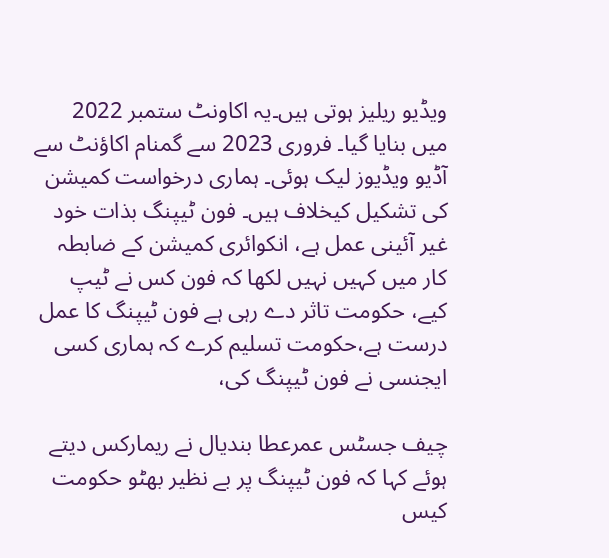ویڈیو ریلیز ہوتی ہیں۔یہ اکاونٹ ستمبر 2022 میں بنایا گیا۔ فروری 2023 سے گمنام اکاؤنٹ سے آڈیو ویڈیوز لیک ہوئی۔ ہماری درخواست کمیشن کی تشکیل کیخلاف ہیں۔ فون ٹیپنگ بذات خود غیر آئینی عمل ہے، انکوائری کمیشن کے ضابطہ کار میں کہیں نہیں لکھا کہ فون کس نے ٹیپ کیے، حکومت تاثر دے رہی ہے فون ٹیپنگ کا عمل درست ہے،حکومت تسلیم کرے کہ ہماری کسی ایجنسی نے فون ٹیپنگ کی،

چیف جسٹس عمرعطا بندیال نے ریمارکس دیتے ہوئے کہا کہ فون ٹیپنگ پر بے نظیر بھٹو حکومت کیس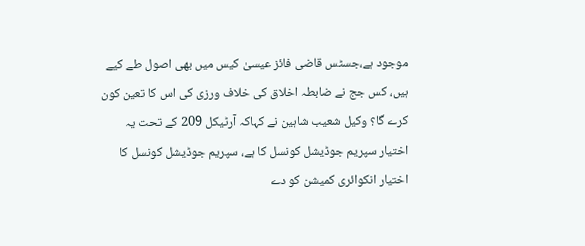موجود ہے،جسٹس قاضی فائز عیسیٰ کیس میں بھی اصول طے کیے ہیں، کس جج نے ضابطہ اخلاق کی خلاف ورزی کی اس کا تعین کون کرے گا؟ وکیل شعیب شاہین نے کہاکہ آرٹیکل 209 کے تحت یہ اختیار سپریم جوڈیشل کونسل کا ہے، سپریم جوڈیشل کونسل کا اختیار انکوائری کمیشن کو دے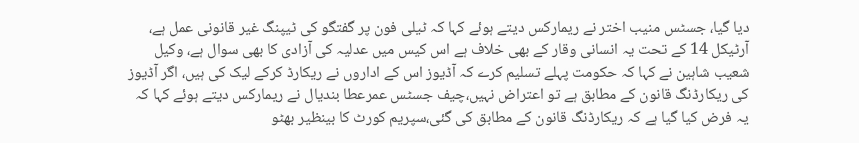دیا گیا، جسٹس منیب اختر نے ریمارکس دیتے ہوئے کہا کہ ٹیلی فون پر گفتگو کی ٹیپنگ غیر قانونی عمل ہے، آرٹیکل 14 کے تحت یہ انسانی وقار کے بھی خلاف ہے اس کیس میں عدلیہ کی آزادی کا بھی سوال ہے، وکیل شعیب شاہین نے کہا کہ حکومت پہلے تسلیم کرے کہ آڈیوز اس کے اداروں نے ریکارڈ کرکے لیک کی ہیں، اگر آڈیوز کی ریکارڈنگ قانون کے مطابق ہے تو اعتراض نہیں،چیف جسٹس عمرعطا بندیال نے ریمارکس دیتے ہوئے کہا کہ یہ فرض کیا گیا ہے کہ ریکارڈنگ قانون کے مطابق کی گئی،سپریم کورٹ کا بینظیر بھٹو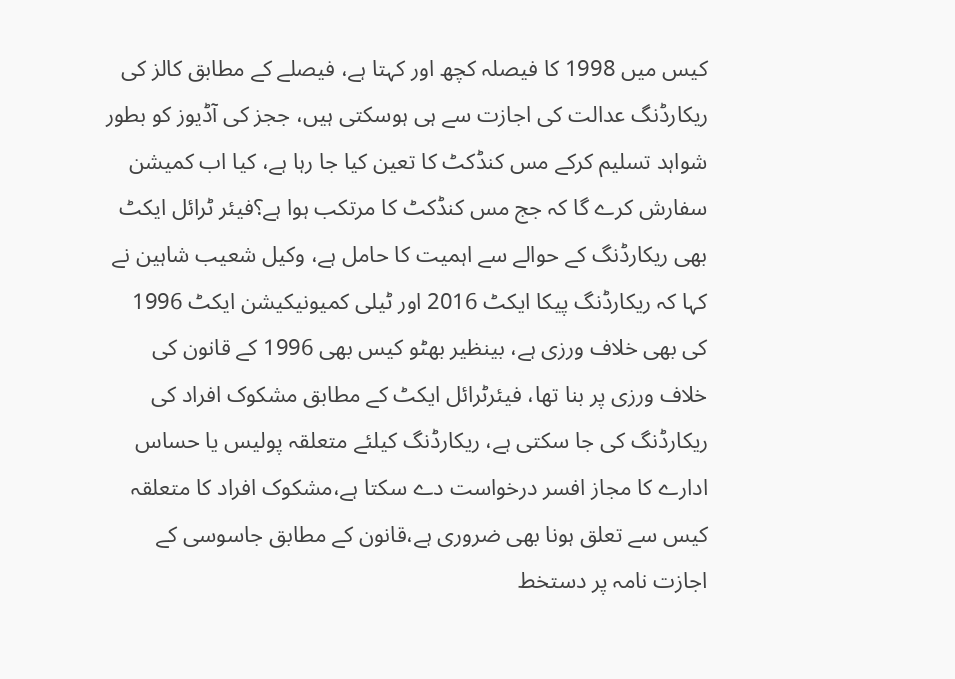کیس میں 1998 کا فیصلہ کچھ اور کہتا ہے، فیصلے کے مطابق کالز کی ریکارڈنگ عدالت کی اجازت سے ہی ہوسکتی ہیں، ججز کی آڈیوز کو بطور شواہد تسلیم کرکے مس کنڈکٹ کا تعین کیا جا رہا ہے، کیا اب کمیشن سفارش کرے گا کہ جج مس کنڈکٹ کا مرتکب ہوا ہے؟فیئر ٹرائل ایکٹ بھی ریکارڈنگ کے حوالے سے اہمیت کا حامل ہے، وکیل شعیب شاہین نے کہا کہ ریکارڈنگ پیکا ایکٹ 2016 اور ٹیلی کمیونیکیشن ایکٹ 1996 کی بھی خلاف ورزی ہے، بینظیر بھٹو کیس بھی 1996 کے قانون کی خلاف ورزی پر بنا تھا، فیئرٹرائل ایکٹ کے مطابق مشکوک افراد کی ریکارڈنگ کی جا سکتی ہے، ریکارڈنگ کیلئے متعلقہ پولیس یا حساس ادارے کا مجاز افسر درخواست دے سکتا ہے،مشکوک افراد کا متعلقہ کیس سے تعلق ہونا بھی ضروری ہے،قانون کے مطابق جاسوسی کے اجازت نامہ پر دستخط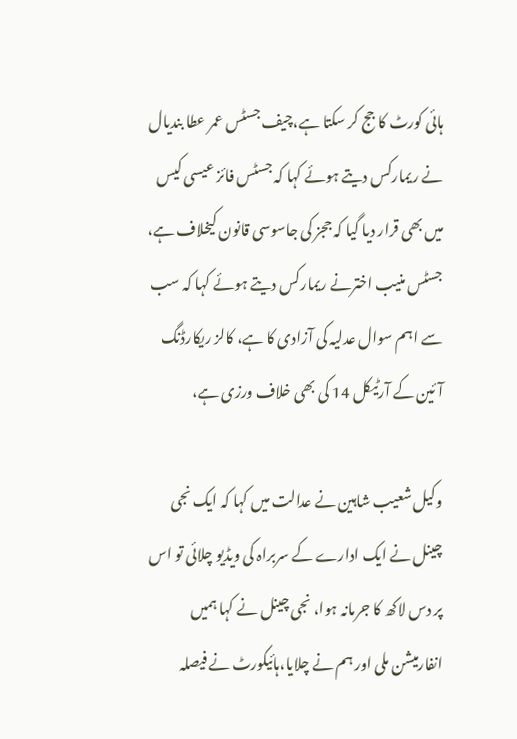ہائی کورٹ کا جج کر سکتا ہے،چیف جسٹس عمر عطا بندیال نے ریمارکس دیتے ہوئے کہا کہ جسٹس فائز عیسی کیس میں بھی قرار دیا گیا کہ ججز کی جاسوسی قانون کیخلاف ہے، جسٹس منیب اخترنے ریمارکس دیتے ہوئے کہا کہ سب سے اہم سوال عدلیہ کی آزادی کا ہے، کالز ریکارڈنگ آئین کے آرٹیکل 14 کی بھی خلاف ورزی ہے،

وکیل شعیب شاہین نے عدالت میں کہا کہ ایک نجی چینل نے ایک ادارے کے سربراہ کی ویڈیو چلائی تو اس پر دس لاکھ کا جرمانہ ہوا، نجی چینل نے کہا ہمیں انفارمیشن ملی اور ہم نے چلایا،ہائیکورٹ نے فیصلہ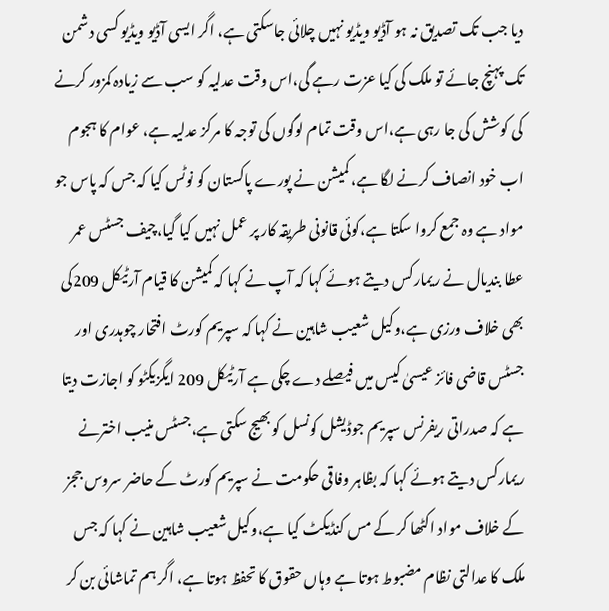دیا جب تک تصدیق نہ ہو آڈیو ویڈیو نہیں چلائی جاسکتی ہے، اگر ایسی آڈیو ویڈیو کسی دشمن تک پہنچ جائے تو ملک کی کیا عزت رہے گی،اس وقت عدلیہ کو سب سے زیادہ کمزور کرنے کی کوشش کی جا رہی ہے،اس وقت تمام لوگوں کی توجہ کا مرکز عدلیہ ہے، عوام کا ہجوم اب خود انصاف کرنے لگا ہے، کمیشن نے پورے پاکستان کو نوٹس کیا کہ جس کہ پاس جو مواد ہے وہ جمع کروا سکتا ہے،کوئی قانونی طریقہ کار پر عمل نہیں کیا گیا،چیف جسٹس عمر عطا بندیال نے ریمارکس دیتے ہوئے کہا کہ آپ نے کہا کہ کمیشن کا قیام آرٹیکل 209کی بھی خلاف ورزی ہے،وکیل شعیب شاہین نے کہا کہ سپریم کورٹ افتحار چوہدری اور جسٹس قاضی فائز عیسیٰ کیس میں فیصلے دے چکی ہے آرٹیکل 209 ایگزیکٹو کو اجازت دیتا ہے کہ صدراتی ریفرنس سپریم جوڈیشل کونسل کو بھیج سکتی ہے،جسٹس منیب اخترنے ریمارکس دیتے ہوئے کہا کہ بظاہر وفاقی حکومت نے سپریم کورٹ کے حاضر سروس ججز کے خلاف مواد اکٹھا کر کے مس کنڈیکٹ کیا ہے،وکیل شعیب شاہین نے کہا کہ جس ملک کا عدالتی نظام مضبوط ہوتا ہے وہاں حقوق کا تحفظ ہوتا ہے، اگر ہم تماشائی بن کر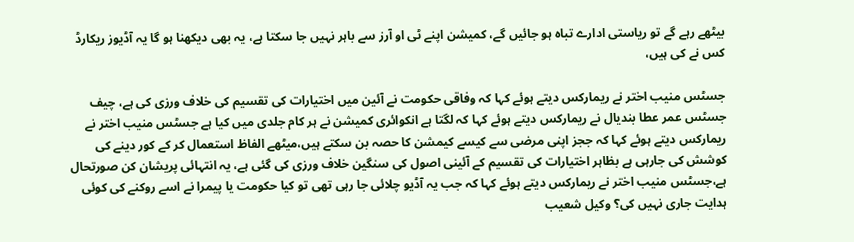بیٹھے رہے گے تو ریاستی ادارے تباہ ہو جائیں گے، کمیشن اپنے ٹی او آرز سے باہر نہیں جا سکتا ہے، یہ بھی دیکھنا ہو گا یہ آڈیوز ریکارڈ کس نے کی ہیں،

جسٹس منیب اختر نے ریمارکس دیتے ہوئے کہا کہ وفاقی حکومت نے آئین میں اختیارات کی تقسیم کی خلاف ورزی کی ہے، چیف جسٹس عمر عطا بندیال نے ریمارکس دیتے ہوئے کہا کہ لگتا ہے انکوائری کمیشن نے ہر کام جلدی میں کیا ہے جسٹس منیب اختر نے ریمارکس دیتے ہوئے کہا کہ ججز اپنی مرضی سے کیسے کیمشن کا حصہ بن سکتے ہیں،میٹھے الفاظ استعمال کر کے کور دینے کی کوشش کی جارہی ہے بظاہر اختیارات کی تقسیم کے آئینی اصول کی سنگین خلاف ورزی کی گئی ہے، یہ انتہائی پریشان کن صورتحال ہے،جسٹس منیب اختر نے ریمارکس دیتے ہوئے کہا کہ جب یہ آڈیو چلائی جا رہی تھی تو کیا حکومت یا پیمرا نے اسے روکنے کی کوئی ہدایت جاری نہیں کی؟ وکیل شعیب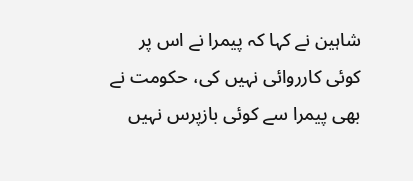شاہین نے کہا کہ پیمرا نے اس پر کوئی کارروائی نہیں کی، حکومت نے بھی پیمرا سے کوئی بازپرس نہیں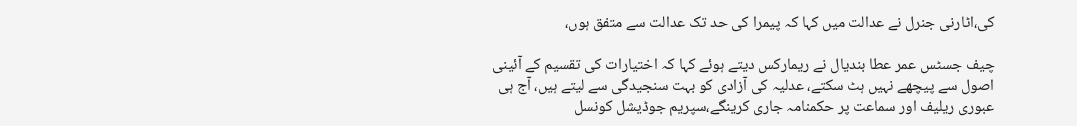کی،اٹارنی جنرل نے عدالت میں کہا کہ پیمرا کی حد تک عدالت سے متفق ہوں،

چیف جسٹس عمر عطا بندیال نے ریمارکس دیتے ہوئے کہا کہ اختیارات کی تقسیم کے آئینی اصول سے پیچھے نہیں ہٹ سکتے، عدلیہ کی آزادی کو بہت سنجیدگی سے لیتے ہیں، آج ہی عبوری ریلیف اور سماعت پر حکمنامہ جاری کرینگے،سپریم جوڈیشل کونسل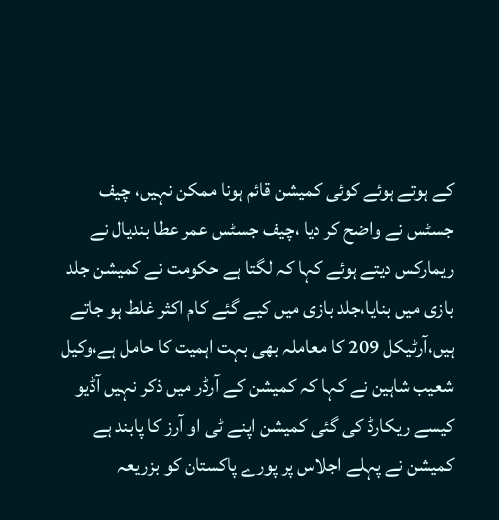کے ہوتے ہوئے کوئی کمیشن قائم ہونا ممکن نہیں، چیف جسٹس نے واضح کر دیا ،چیف جسٹس عمر عطا بندیال نے ریمارکس دیتے ہوئے کہا کہ لگتا ہے حکومت نے کمیشن جلد بازی میں بنایا،جلد بازی میں کیے گئے کام اکثر غلط ہو جاتے ہیں،آرٹیکل 209 کا معاملہ بھی بہت اہمیت کا حامل ہے،وکیل شعیب شاہین نے کہا کہ کمیشن کے آرڈر میں ذکر نہیں آڈیو کیسے ریکارڈ کی گئی کمیشن اپنے ٹی او آرز کا پابند ہے کمیشن نے پہلے اجلاس پر پورے پاکستان کو بزریعہ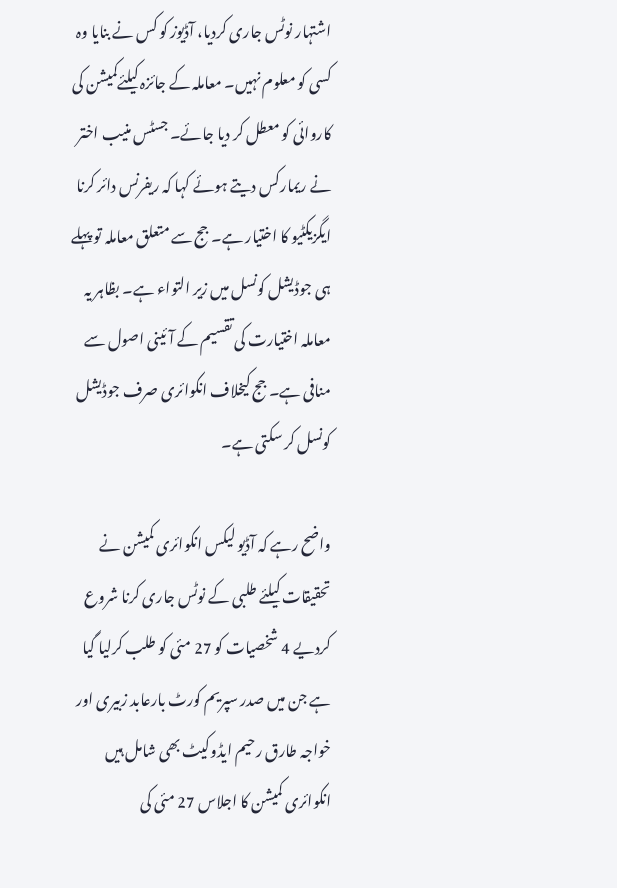اشتہار نوٹس جاری کردیا، آڈیوز کو کس نے بنایا وہ کسی کو معلوم نہیں۔ معاملہ کے جائزہ کیلئےکمیشن کی کاروائی کو معطل کر دیا جائے۔ جسٹس منیب اختر نے ریمارکس دیتے ہوئے کہا کہ ریفرنس دائر کرنا ایگزیکٹیو کا اختیار ہے۔ جج سے متعلق معاملہ تو پہلے ہی جوڈیشل کونسل میں زیر التواء ہے۔ بظاہر یہ معاملہ اختیارت کی تقسیم کے آئینی اصول سے منافی ہے۔ جج کیخلاف انکوائری صرف جوڈیشل کونسل کر سکتی ہے۔

واضح رہے کہ آڈیو لیکس انکوائری کمیشن نے تحقیقات کیلئے طلبی کے نوٹس جاری کرنا شروع کردیے 4 شخصیات کو 27 مئی کو طلب کرلیا گیا ہے جن میں صدر سپریم کورٹ بارعابد زبیری اور خواجہ طارق رحیم ایڈوکیٹ بھی شامل ہیں انکوائری کمیشن کا اجلاس 27 مئی کی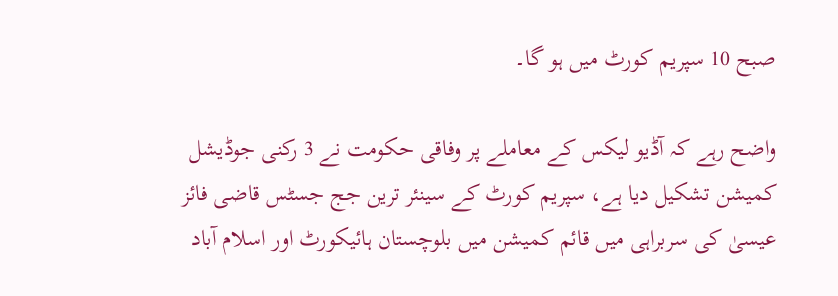صبح 10 سپریم کورٹ میں ہو گا۔

واضح رہے کہ آڈیو لیکس کے معاملے پر وفاقی حکومت نے 3 رکنی جوڈیشل کمیشن تشکیل دیا ہے، سپریم کورٹ کے سینئر ترین جج جسٹس قاضی فائز عیسیٰ کی سربراہی میں قائم کمیشن میں بلوچستان ہائیکورٹ اور اسلام آباد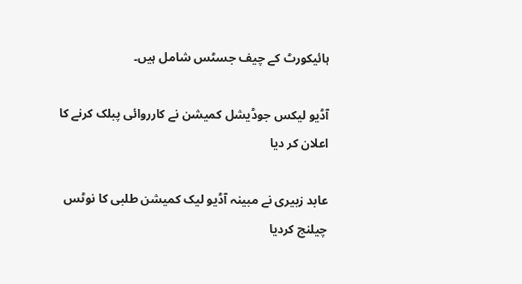ہائیکورٹ کے چیف جسٹس شامل ہیں۔

آڈیو لیکس جوڈیشل کمیشن نے کارروائی پبلک کرنے کا اعلان کر دیا

عابد زبیری نے مبینہ آڈیو لیک کمیشن طلبی کا نوٹس چیلنج کردیا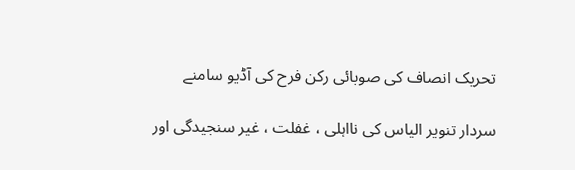تحریک انصاف کی صوبائی رکن فرح کی آڈیو سامنے

سردار تنویر الیاس کی نااہلی ، غفلت ، غیر سنجیدگی اور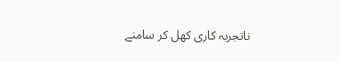ناتجربہ کاری کھل کر سامنے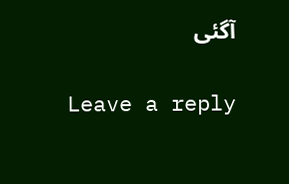آگئی

Leave a reply